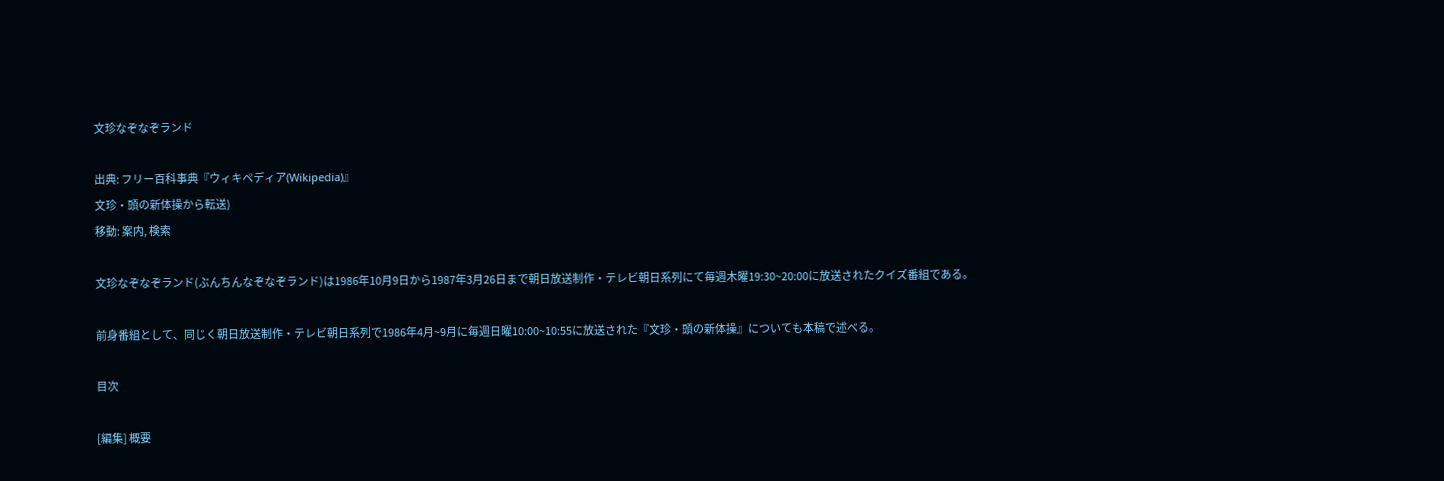文珍なぞなぞランド

出典: フリー百科事典『ウィキペディア(Wikipedia)』
文珍・頭の新体操から転送)
移動: 案内, 検索

文珍なぞなぞランド(ぶんちんなぞなぞランド)は1986年10月9日から1987年3月26日まで朝日放送制作・テレビ朝日系列にて毎週木曜19:30~20:00に放送されたクイズ番組である。

前身番組として、同じく朝日放送制作・テレビ朝日系列で1986年4月~9月に毎週日曜10:00~10:55に放送された『文珍・頭の新体操』についても本稿で述べる。

目次

[編集] 概要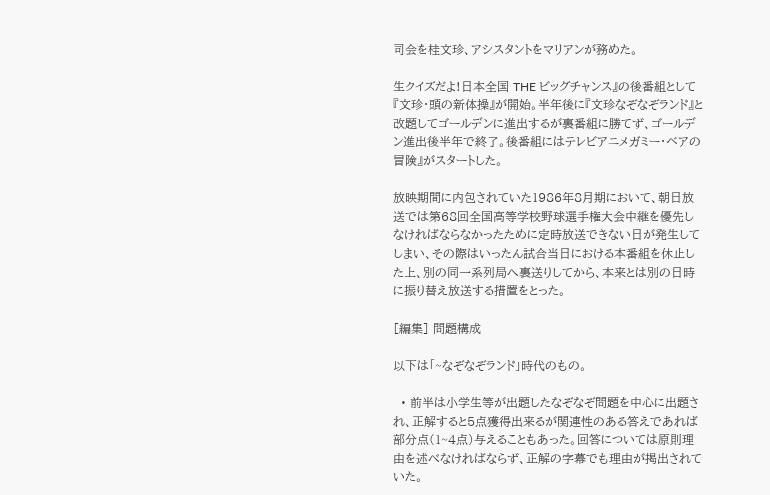司会を桂文珍、アシスタントをマリアンが務めた。

生クイズだよ!日本全国 THE ビッグチャンス』の後番組として『文珍・頭の新体操』が開始。半年後に『文珍なぞなぞランド』と改題してゴールデンに進出するが裏番組に勝てず、ゴールデン進出後半年で終了。後番組にはテレビアニメガミー・ベアの冒険』がスタートした。

放映期間に内包されていた1986年8月期において、朝日放送では第68回全国高等学校野球選手権大会中継を優先しなければならなかったために定時放送できない日が発生してしまい、その際はいったん試合当日における本番組を休止した上、別の同一系列局へ裏送りしてから、本来とは別の日時に振り替え放送する措置をとった。

[編集] 問題構成

以下は「~なぞなぞランド」時代のもの。

  • 前半は小学生等が出題したなぞなぞ問題を中心に出題され、正解すると5点獲得出来るが関連性のある答えであれば部分点(1~4点)与えることもあった。回答については原則理由を述べなければならず、正解の字幕でも理由が掲出されていた。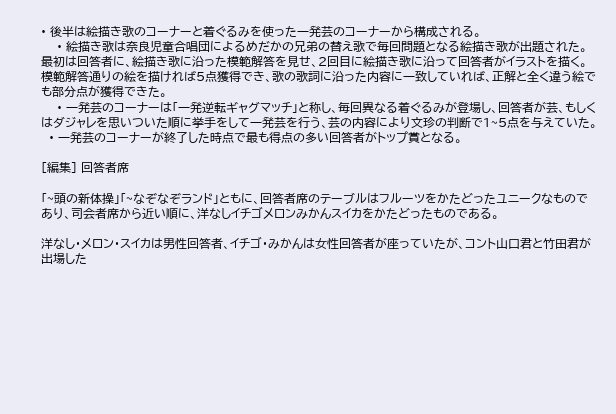• 後半は絵描き歌のコーナーと着ぐるみを使った一発芸のコーナーから構成される。
    • 絵描き歌は奈良児童合唱団によるめだかの兄弟の替え歌で毎回問題となる絵描き歌が出題された。最初は回答者に、絵描き歌に沿った模範解答を見せ、2回目に絵描き歌に沿って回答者がイラストを描く。模範解答通りの絵を描ければ5点獲得でき、歌の歌詞に沿った内容に一致していれば、正解と全く違う絵でも部分点が獲得できた。
    • 一発芸のコーナーは「一発逆転ギャグマッチ」と称し、毎回異なる着ぐるみが登場し、回答者が芸、もしくはダジャレを思いついた順に挙手をして一発芸を行う、芸の内容により文珍の判断で1~5点を与えていた。
  • 一発芸のコーナーが終了した時点で最も得点の多い回答者がトップ賞となる。

[編集] 回答者席

「~頭の新体操」「~なぞなぞランド」ともに、回答者席のテーブルはフルーツをかたどったユニークなものであり、司会者席から近い順に、洋なしイチゴメロンみかんスイカをかたどったものである。

洋なし・メロン・スイカは男性回答者、イチゴ・みかんは女性回答者が座っていたが、コント山口君と竹田君が出場した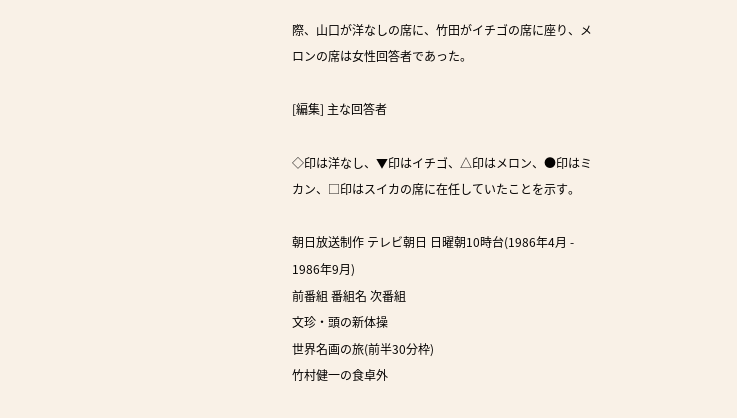際、山口が洋なしの席に、竹田がイチゴの席に座り、メロンの席は女性回答者であった。

[編集] 主な回答者

◇印は洋なし、▼印はイチゴ、△印はメロン、●印はミカン、□印はスイカの席に在任していたことを示す。

朝日放送制作 テレビ朝日 日曜朝10時台(1986年4月 - 1986年9月)
前番組 番組名 次番組
文珍・頭の新体操
世界名画の旅(前半30分枠)
竹村健一の食卓外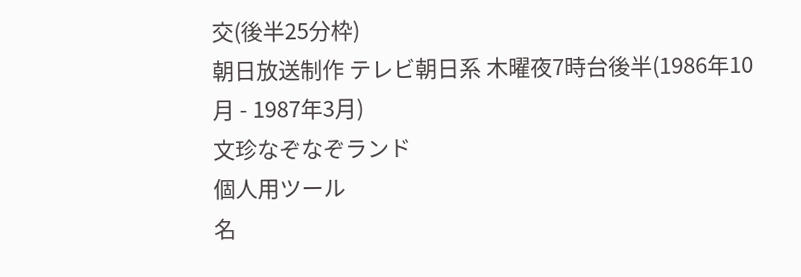交(後半25分枠)
朝日放送制作 テレビ朝日系 木曜夜7時台後半(1986年10月 - 1987年3月)
文珍なぞなぞランド
個人用ツール
名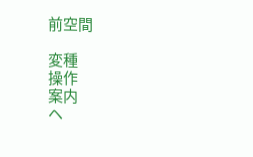前空間

変種
操作
案内
ヘ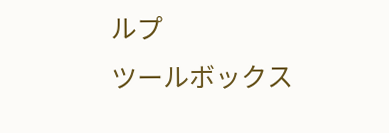ルプ
ツールボックス